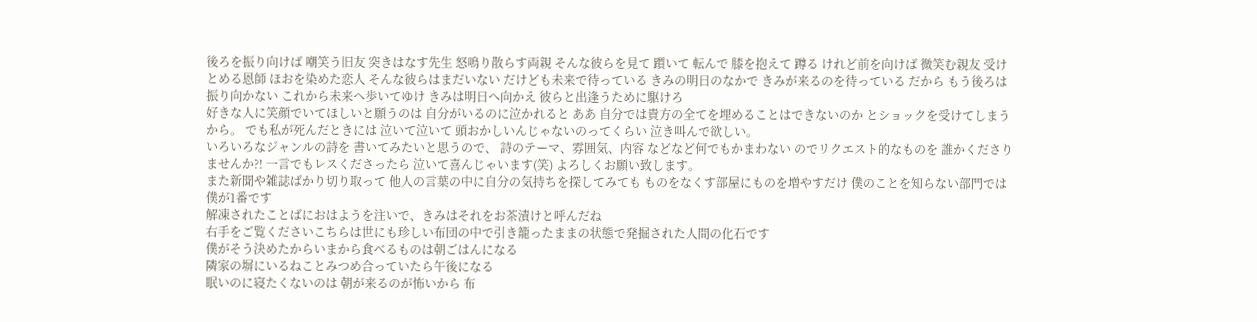後ろを振り向けば 嘲笑う旧友 突きはなす先生 怒鳴り散らす両親 そんな彼らを見て 躓いて 転んで 膝を抱えて 蹲る けれど前を向けば 微笑む親友 受けとめる恩師 ほおを染めた恋人 そんな彼らはまだいない だけども未来で待っている きみの明日のなかで きみが来るのを待っている だから もう後ろは振り向かない これから未来へ歩いてゆけ きみは明日へ向かえ 彼らと出逢うために駆けろ
好きな人に笑顔でいてほしいと願うのは 自分がいるのに泣かれると ああ 自分では貴方の全てを埋めることはできないのか とショックを受けてしまうから。 でも私が死んだときには 泣いて泣いて 頭おかしいんじゃないのってくらい 泣き叫んで欲しい。
いろいろなジャンルの詩を 書いてみたいと思うので、 詩のテーマ、雰囲気、内容 などなど何でもかまわない のでリクエスト的なものを 誰かくださりませんか?! 一言でもレスくださったら 泣いて喜んじゃいます(笑) よろしくお願い致します。
また新聞や雑誌ばかり切り取って 他人の言葉の中に自分の気持ちを探してみても ものをなくす部屋にものを増やすだけ 僕のことを知らない部門では僕が1番です
解凍されたことばにおはようを注いで、きみはそれをお茶漬けと呼んだね
右手をご覧くださいこちらは世にも珍しい布団の中で引き籠ったままの状態で発掘された人間の化石です
僕がそう決めたからいまから食べるものは朝ごはんになる
隣家の塀にいるねことみつめ合っていたら午後になる
眠いのに寝たくないのは 朝が来るのが怖いから 布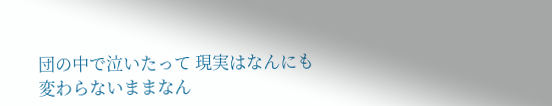団の中で泣いたって 現実はなんにも変わらないままなん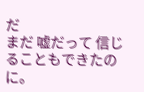だ
まだ 嘘だって 信じることもできたのに。